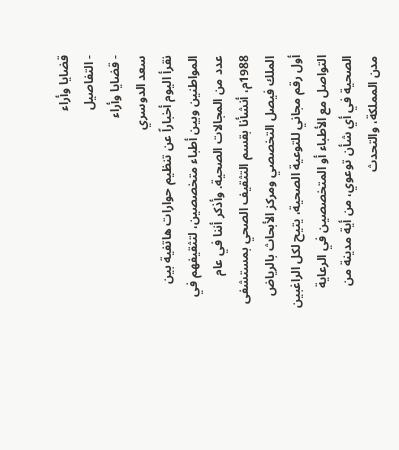قضايا وأراء
- التفاصيل
- قضايا وأراء
سعد الدوسري
نقرأ اليوم أخباراً عن تنظيم حوارات هاتفية بين المواطنين وبين أطباء متخصصين، لتثقيفهم في عدد من المجالات الصحية. وأذكر أننا في عام 1988م، أنشأنا بقسم التثقيف الصحي بمستشفى الملك فيصل التخصصي ومركز الأبحاث بالرياض أول رقم مجاني للتوعية الصحية، يتيح لكل الراغبين التواصل مع الأطباء أو المتخصصين في الرعاية الصحية في أي شأن توعوي، من أية مدينة من مدن المملكة، والتحدث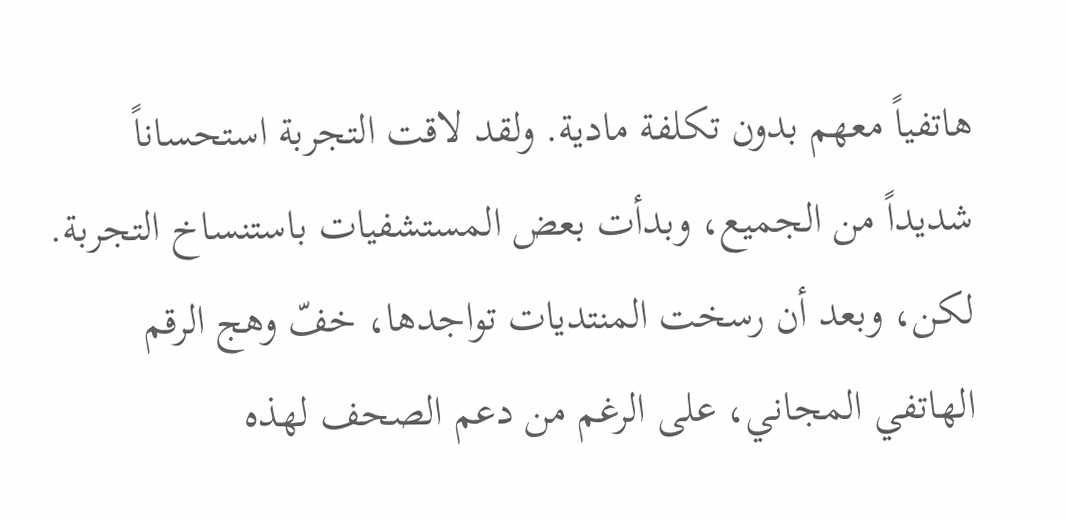هاتفياً معهم بدون تكلفة مادية. ولقد لاقت التجربة استحساناً شديداً من الجميع، وبدأت بعض المستشفيات باستنساخ التجربة. لكن، وبعد أن رسخت المنتديات تواجدها، خفّ وهج الرقم الهاتفي المجاني، على الرغم من دعم الصحف لهذه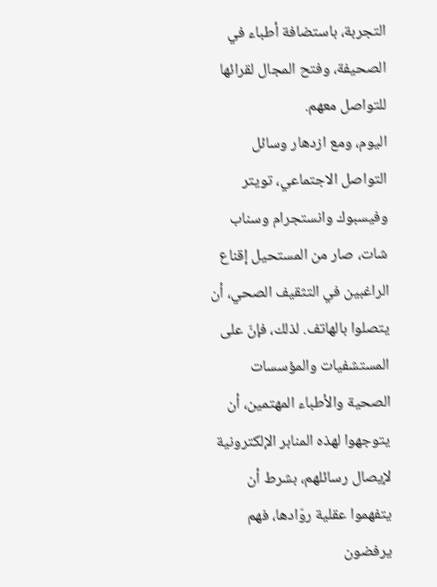التجربة، باستضافة أطباء في الصحيفة، وفتح المجال لقرائها للتواصل معهم.
اليوم، ومع ازدهار وسائل التواصل الاجتماعي، تويتر وفيسبوك وانستجرام وسناب شات، صار من المستحيل إقناع الراغبين في التثقيف الصحي، أن يتصلوا بالهاتف. لذلك، فإنّ على المستشفيات والمؤسسات الصحية والأطباء المهتمين، أن يتوجهوا لهذه المنابر الإلكترونية لإيصال رسائلهم، بشرط أن يتفهموا عقلية روّادها، فهم يرفضون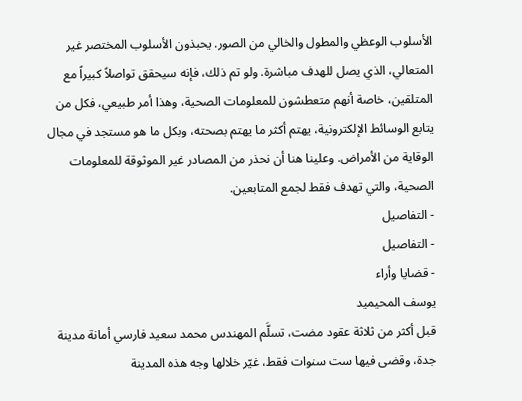الأسلوب الوعظي والمطول والخالي من الصور. يحبذون الأسلوب المختصر غير المتعالي، الذي يصل للهدف مباشرة. ولو تم ذلك، فإنه سيحقق تواصلاً كبيراً مع المتلقين، خاصة أنهم متعطشون للمعلومات الصحية، وهذا أمر طبيعي، فكل من يتابع الوسائط الإلكترونية، يهتم أكثر ما يهتم بصحته، وبكل ما هو مستجد في مجال الوقاية من الأمراض. وعلينا هنا أن نحذر من المصادر غير الموثوقة للمعلومات الصحية، والتي تهدف فقط لجمع المتابعين.
- التفاصيل
- التفاصيل
- قضايا وأراء
يوسف المحيميد
قبل أكثر من ثلاثة عقود مضت، تسلَّم المهندس محمد سعيد فارسي أمانة مدينة جدة، وقضى فيها ست سنوات فقط، غيّر خلالها وجه هذه المدينة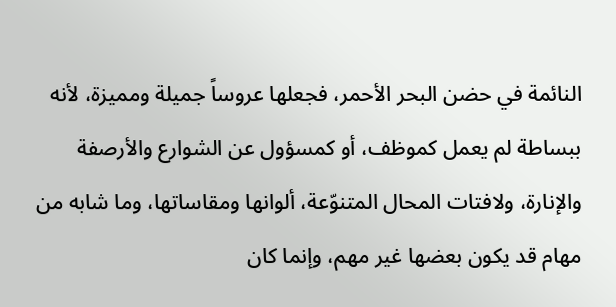النائمة في حضن البحر الأحمر، فجعلها عروساً جميلة ومميزة، لأنه ببساطة لم يعمل كموظف، أو كمسؤول عن الشوارع والأرصفة والإنارة، ولافتات المحال المتنوّعة، ألوانها ومقاساتها، وما شابه من مهام قد يكون بعضها غير مهم، وإنما كان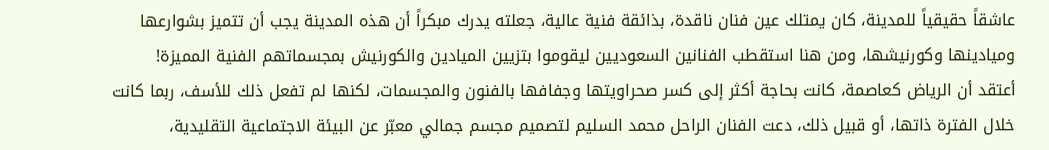عاشقاً حقيقياً للمدينة، كان يمتلك عين فنان ناقدة، بذائقة فنية عالية، جعلته يدرك مبكراً أن هذه المدينة يجب أن تتميز بشوارعها وميادينها وكورنيشها، ومن هنا استقطب الفنانين السعوديين ليقوموا بتزيين الميادين والكورنيش بمجسماتهم الفنية المميزة!
أعتقد أن الرياض كعاصمة، كانت بحاجة أكثر إلى كسر صحراويتها وجفافها بالفنون والمجسمات، لكنها لم تفعل ذلك للأسف، ربما كانت خلال الفترة ذاتها، أو قبيل ذلك، دعت الفنان الراحل محمد السليم لتصميم مجسم جمالي معبّر عن البيئة الاجتماعية التقليدية،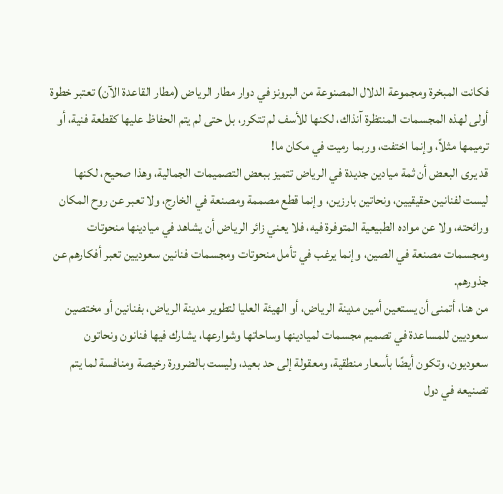فكانت المبخرة ومجموعة الدلال المصنوعة من البرونز في دوار مطار الرياض (مطار القاعدة الآن) تعتبر خطوة أولى لهذه المجسمات المنتظرة آنذاك، لكنها للأسف لم تتكرر، بل حتى لم يتم الحفاظ عليها كقطعة فنية، أو ترميمها مثلاً، وإنما اختفت، وربما رميت في مكان ما!
قد يرى البعض أن ثمة ميادين جديدة في الرياض تتميز ببعض التصميمات الجمالية، وهذا صحيح، لكنها ليست لفنانين حقيقيين، ونحاتين بارزين، وإنما قطع مصممة ومصنعة في الخارج، ولا تعبر عن روح المكان ورائحته، ولا عن مواده الطبيعية المتوفرة فيه، فلا يعني زائر الرياض أن يشاهد في ميادينها منحوتات ومجسمات مصنعة في الصين، وإنما يرغب في تأمل منحوتات ومجسمات فنانين سعوديين تعبر أفكارهم عن جذورهم.
من هنا، أتمنى أن يستعين أمين مدينة الرياض، أو الهيئة العليا لتطوير مدينة الرياض، بفنانين أو مختصين سعوديين للمساعدة في تصميم مجسمات لميادينها وساحاتها وشوارعها، يشارك فيها فنانون ونحاتون سعوديون، وتكون أيضًا بأسعار منطقية، ومعقولة إلى حد بعيد، وليست بالضرورة رخيصة ومنافسة لما يتم تصنيعه في دول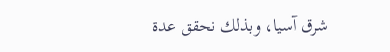شرق آسيا، وبذلك نحقق عدة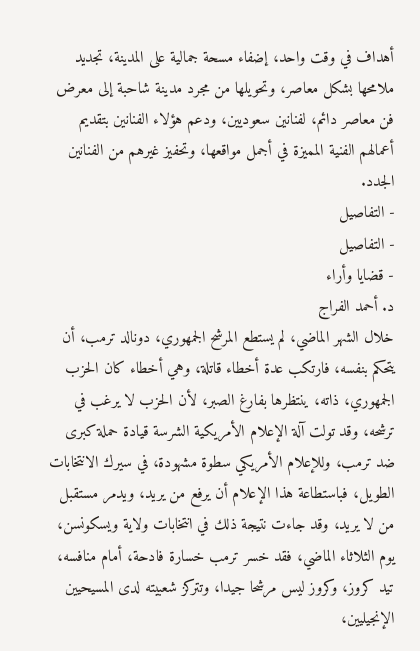أهداف في وقت واحد، إضفاء مسحة جمالية على المدينة، تجديد ملامحها بشكل معاصر، وتحويلها من مجرد مدينة شاحبة إلى معرض فن معاصر دائم، لفنانين سعوديين، ودعم هؤلاء الفنانين بتقديم أعمالهم الفنية المميزة في أجمل مواقعها، وتحفيز غيرهم من الفنانين الجدد.
- التفاصيل
- التفاصيل
- قضايا وأراء
د. أحمد الفراج
خلال الشهر الماضي، لم يستطع المرشح الجمهوري، دونالد ترمب، أن يتحكم بنفسه، فارتكب عدة أخطاء قاتلة، وهي أخطاء كان الحزب الجمهوري، ذاته، ينتظرها بفارغ الصبر، لأن الحزب لا يرغب في ترشحه، وقد تولت آلة الإعلام الأمريكية الشرسة قيادة حملة كبرى ضد ترمب، وللإعلام الأمريكي سطوة مشهودة، في سيرك الانتخابات الطويل، فباستطاعة هذا الإعلام أن يرفع من يريد، ويدمر مستقبل من لا يريد، وقد جاءت نتيجة ذلك في انتخابات ولاية ويسكونسن، يوم الثلاثاء الماضي، فقد خسر ترمب خسارة فادحة، أمام منافسه، تيد كروز، وكروز ليس مرشحا جيدا، وتتركز شعبيته لدى المسيحيين الإنجيليين،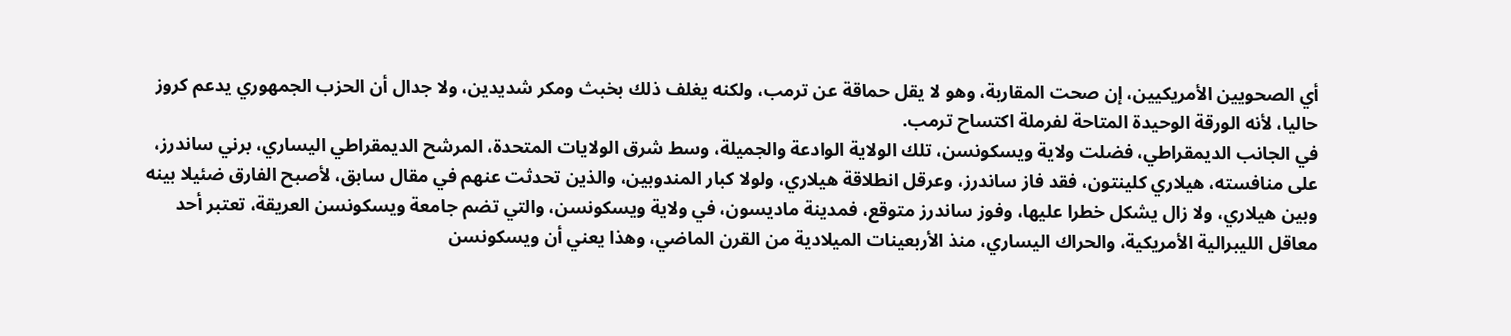أي الصحويين الأمريكيين، إن صحت المقاربة، وهو لا يقل حماقة عن ترمب، ولكنه يغلف ذلك بخبث ومكر شديدين، ولا جدال أن الحزب الجمهوري يدعم كروز حاليا، لأنه الورقة الوحيدة المتاحة لفرملة اكتساح ترمب.
في الجانب الديمقراطي، فضلت ولاية ويسكونسن، تلك الولاية الوادعة والجميلة، وسط شرق الولايات المتحدة، المرشح الديمقراطي اليساري، برني ساندرز، على منافسته، هيلاري كلينتون، فقد فاز ساندرز، وعرقل انطلاقة هيلاري، ولولا كبار المندوبين، والذين تحدثت عنهم في مقال سابق، لأصبح الفارق ضئيلا بينه وبين هيلاري، ولا زال يشكل خطرا عليها، وفوز ساندرز متوقع، فمدينة ماديسون، في ولاية ويسكونسن، والتي تضم جامعة ويسكونسن العريقة، تعتبر أحد معاقل الليبرالية الأمريكية، والحراك اليساري، منذ الأربعينات الميلادية من القرن الماضي، وهذا يعني أن ويسكونسن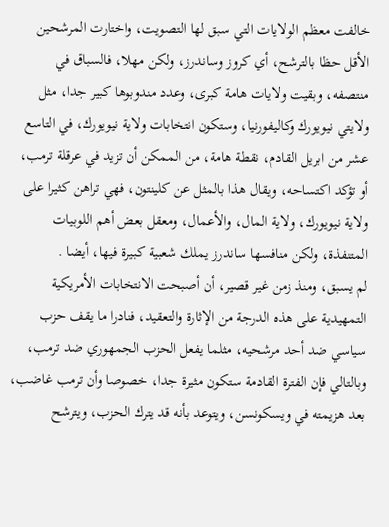خالفت معظم الولايات التي سبق لها التصويت، واختارت المرشحين الأقل حظا بالترشح، أي كروز وساندرز، ولكن مهلا، فالسباق في منتصفه، وبقيت ولايات هامة كبرى، وعدد مندوبوها كبير جدا، مثل ولايتي نيويورك وكاليفورنيا، وستكون انتخابات ولاية نيويورك، في التاسع عشر من ابريل القادم، نقطة هامة، من الممكن أن تزيد في عرقلة ترمب، أو تؤكد اكتساحه، ويقال هذا بالمثل عن كلينتون، فهي تراهن كثيرا على ولاية نيويورك، ولاية المال، والأعمال، ومعقل بعض أهم اللوبيات المتنفذة، ولكن منافسها ساندرز يملك شعبية كبيرة فيها، أيضا .
لم يسبق، ومنذ زمن غير قصير، أن أصبحت الانتخابات الأمريكية التمهيدية على هذه الدرجة من الإثارة والتعقيد، فنادرا ما يقف حزب سياسي ضد أحد مرشحيه، مثلما يفعل الحزب الجمهوري ضد ترمب، وبالتالي فإن الفترة القادمة ستكون مثيرة جدا، خصوصا وأن ترمب غاضب، بعد هزيمته في ويسكونسن، ويتوعد بأنه قد يترك الحزب، ويترشح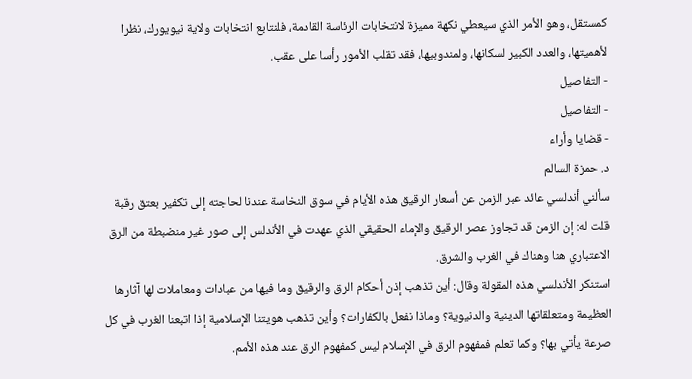كمستقل، وهو الأمر الذي سيعطي نكهة مميزة لانتخابات الرئاسة القادمة، فلنتابع انتخابات ولاية نيويورك، نظرا لأهميتها، والعدد الكبير لسكانها، ولمندوبيها، فقد تقلب الأمور رأسا على عقب.
- التفاصيل
- التفاصيل
- قضايا وأراء
د. حمزة السالم
سألني أندلسي عائد عبر الزمن عن أسعار الرقيق هذه الأيام في سوق النخاسة عندنا لحاجته إلى تكفير بعتق رقبة قلت له: إن الزمن قد تجاوز عصر الرقيق والإماء الحقيقي الذي عهدت في الأندلس إلى صور غير منضبطة من الرق الاعتباري هنا وهناك في الغرب والشرق.
استنكر الأندلسي هذه المقولة وقال: أين تذهب إذن أحكام الرق والرقيق وما فيها من عبادات ومعاملات لها آثارها العظيمة ومتعلقاتها الدينية والدنيوية؟ وماذا نفعل بالكفارات؟ وأين تذهب هويتنا الإسلامية إذا اتبعنا الغرب في كل صرعة يأتي بها؟ وكما تعلم فمفهوم الرق في الإسلام ليس كمفهوم الرق عند هذه الأمم.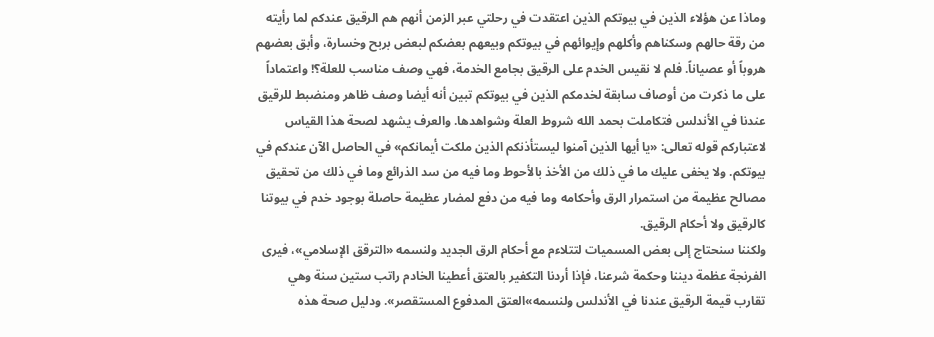وماذا عن هؤلاء الذين في بيوتكم الذين اعتقدت في رحلتي عبر الزمن أنهم هم الرقيق عندكم لما رأيته من رقة حالهم وسكناهم وأكلهم وإيوائهم في بيوتكم وبيعهم بعضكم لبعض بربح وخسارة، وأبق بعضهم هروباً أو عصياناً. فلم لا نقيس الخدم على الرقيق بجامع الخدمة، فهي وصف مناسب للعلة؟! واعتماداً على ما ذكرت من أوصاف سابقة لخدمكم الذين في بيوتكم تبين أنه أيضا وصف ظاهر ومنضبط للرقيق عندنا في الأندلس فتكاملت بحمد الله شروط العلة وشواهدها. والعرف يشهد لصحة هذا القياس لاعتباركم قوله تعالى: «يا أيها الذين آمنوا ليستأذنكم الذين ملكت أيمانكم» في الحاصل الآن عندكم في بيوتكم. ولا يخفى عليك ما في ذلك من الأخذ بالأحوط وما فيه من سد الذرائع وما في ذلك من تحقيق مصالح عظيمة من استمرار الرق وأحكامه وما فيه من دفع لمضار عظيمة حاصلة بوجود خدم في بيوتنا كالرقيق ولا أحكام الرقيق.
ولكننا سنحتاج إلى بعض المسميات لتتلاءم مع أحكام الرق الجديد ولنسمه «الترقق الإسلامي»، فيرى الفرنجة عظمة ديننا وحكمة شرعنا، فإذا أردنا التكفير بالعتق أعطينا الخادم راتب ستين سنة وهي تقارب قيمة الرقيق عندنا في الأندلس ولنسمه»العتق المدفوع المستقصر». ودليل صحة هذه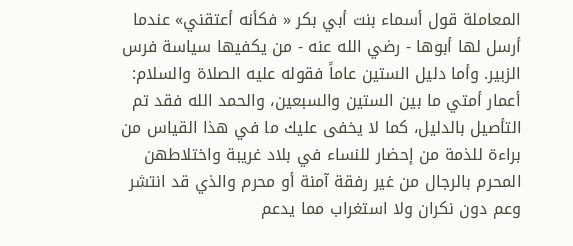المعاملة قول أسماء بنت أبي بكر « فكأنه أعتقني» عندما أرسل لها أبوها - رضي الله عنه - من يكفيها سياسة فرس الزبير. وأما دليل الستين عاماً فقوله عليه الصلاة والسلام: أعمار أمتي ما بين الستين والسبعين، والحمد الله فقد تم التأصيل بالدليل، كما لا يخفى عليك ما في هذا القياس من براءة للذمة من إحضار للنساء في بلاد غريبة واختلاطهن المحرم بالرجال من غير رفقة آمنة أو محرم والذي قد انتشر وعم دون نكران ولا استغراب مما يدعم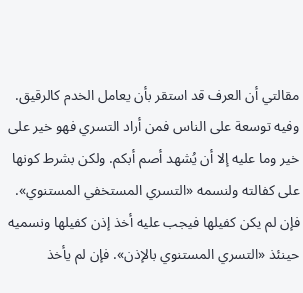مقالتي أن العرف قد استقر بأن يعامل الخدم كالرقيق. وفيه توسعة على الناس فمن أراد التسري فهو خير على خير وما عليه إلا أن يُشهد أصم أبكم. ولكن بشرط كونها على كفالته ولنسمه «التسري المستخفي المستنوي». فإن لم يكن كفيلها فيجب عليه أخذ إذن كفيلها ونسميه حينئذ «التسري المستنوي بالإذن». فإن لم يأخذ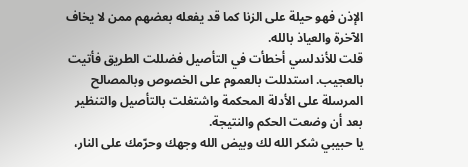الإذن فهو حيلة على الزنا كما قد يفعله بعضهم ممن لا يخاف الآخرة والعياذ بالله.
قلت للأندلسي أخطأت في التأصيل فضللت الطريق فأتيت بالعجيب. استدللت بالعموم على الخصوص وبالمصالح المرسلة على الأدلة المحكمة واشتغلت بالتأصيل والتنظير بعد أن وضعت الحكم والنتيجة.
يا حبيبي شكر الله لك وبيض الله وجهك وحرّمك على النار،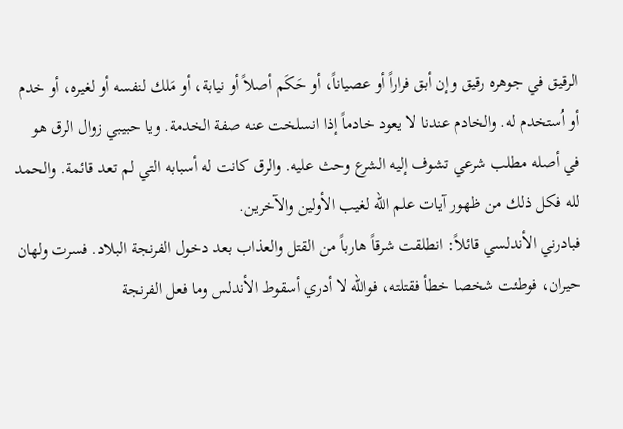الرقيق في جوهره رقيق وإن أبق فراراً أو عصياناً، أو حَكَم أصلاً أو نيابة، أو مَلك لنفسه أو لغيره، أو خدم أو اُستخدم له. والخادم عندنا لا يعود خادماً إذا انسلخت عنه صفة الخدمة. ويا حبيبي زوال الرق هو في أصله مطلب شرعي تشوف إليه الشرع وحث عليه. والرق كانت له أسبابه التي لم تعد قائمة. والحمد لله فكل ذلك من ظهور آيات علم الله لغيب الأولين والآخرين.
فبادرني الأندلسي قائلاً: انطلقت شرقاً هارباً من القتل والعذاب بعد دخول الفرنجة البلاد. فسرت ولهان حيران، فوطئت شخصا خطأ فقتلته، فوالله لا أدري أسقوط الأندلس وما فعل الفرنجة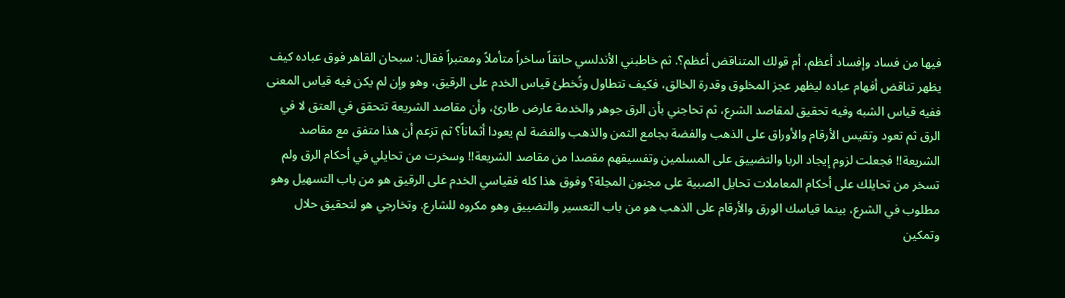فيها من فساد وإفساد أعظم، أم قولك المتناقض أعظم؟. ثم خاطبني الأندلسي حانقاً ساخراً متأملاً ومعتبراً فقال: سبحان القاهر فوق عباده كيف يظهر تناقض أفهام عباده ليظهر عجز المخلوق وقدرة الخالق، فكيف تتطاول وتُخطئ قياس الخدم على الرقيق، وهو وإن لم يكن فيه قياس المعنى ففيه قياس الشبه وفيه تحقيق لمقاصد الشرع، ثم تحاجني بأن الرق جوهر والخدمة عارض طارئ، وأن مقاصد الشريعة تتحقق في العتق لا في الرق ثم تعود وتقيس الأرقام والأوراق على الذهب والفضة بجامع الثمن والذهب والفضة لم يعودا أثماناً؟ ثم تزعم أن هذا متفق مع مقاصد الشريعة!! فجعلت لزوم إيجاد الربا والتضييق على المسلمين وتفسيقهم مقصدا من مقاصد الشريعة!! وسخرت من تحايلي في أحكام الرق ولم تسخر من تحايلك على أحكام المعاملات تحايل الصبية على مجنون المحِلة؟ وفوق هذا كله فقياسي الخدم على الرقيق هو من باب التسهيل وهو مطلوب في الشرع، بينما قياسك الورق والأرقام على الذهب هو من باب التعسير والتضييق وهو مكروه للشارع. وتخارجي هو لتحقيق حلال وتمكين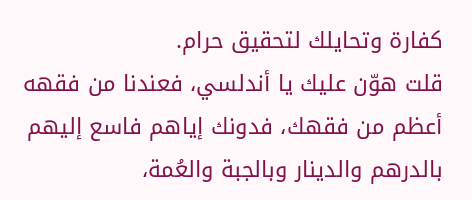كفارة وتحايلك لتحقيق حرام.
قلت هوّن عليك يا أندلسي، فعندنا من فقهه أعظم من فقهك، فدونك إياهم فاسع إليهم بالدرهم والدينار وبالجبة والعُمة،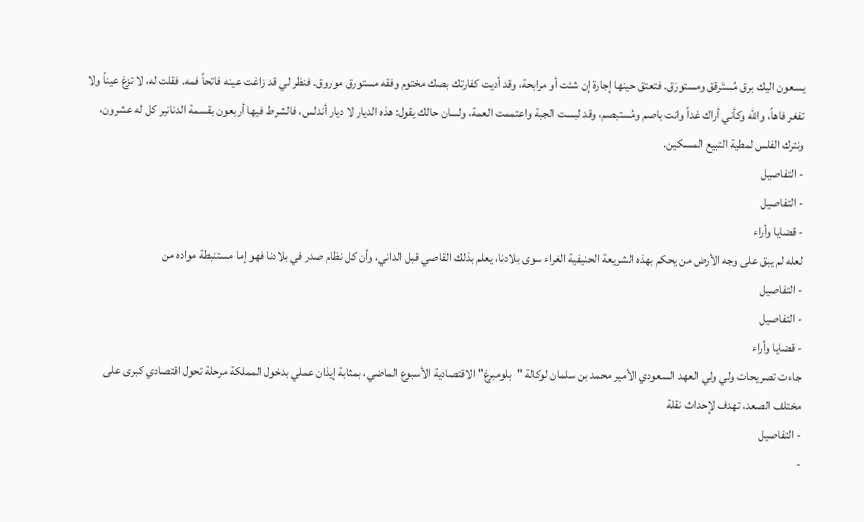يسعون اليك برق مُستَرقق ومستورَق. فتعتق حينها إجارة إن شئت أو مرابحة، وقد أديت كفارتك بصك مختوم وفقه مستورق موروق. فنظر لي قد زاغت عينه فاتحاً فمه. فقلت له، لا تزغ عيناً ولا تفغر فاهاً، والله وكأني أراك غداً وانت باصم ومُستبصم، وقد لبست الجبة واعتممت العمة، ولسان حالك يقول: هذه الديار لا ديار أندلس، فالشرط فيها أربعون بقسمة الدنانير كل له عشرون، ونترك الفلس لمطية التبيع المسكين.
- التفاصيل
- التفاصيل
- قضايا وأراء
لعله لم يبق على وجه الأرض من يحكم بهذه الشريعة الحنيفية الغراء سوى بلادنا، يعلم بذلك القاصي قبل الداني، وأن كل نظام صدر في بلادنا فهو إما مستنبطة مواده من
- التفاصيل
- التفاصيل
- قضايا وأراء
جاءت تصريحات ولي ولي العهد السعودي الأمير محمد بن سلمان لوكالة "بلومبرغ" الاقتصادية الأسبوع الماضي، بمثابة إيذان عملي بدخول المملكة مرحلة تحول اقتصادي كبرى على مختلف الصعد، تهدف لإحداث نقلة
- التفاصيل
-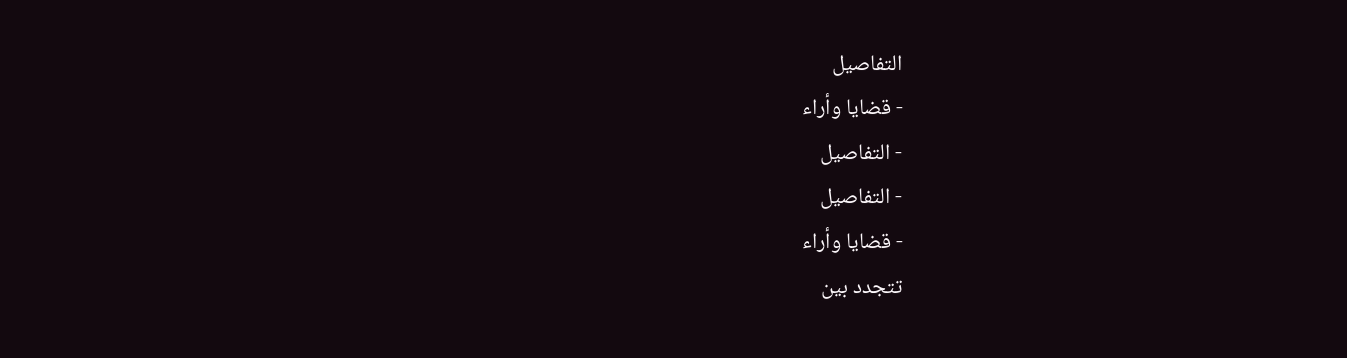التفاصيل
- قضايا وأراء
- التفاصيل
- التفاصيل
- قضايا وأراء
تتجدد بين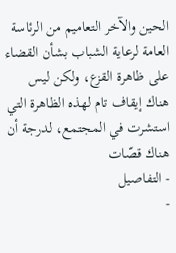الحين والآخر التعاميم من الرئاسة العامة لرعاية الشباب بشأن القضاء على ظاهرة القزع، ولكن ليس هناك إيقاف تام لهذه الظاهرة التي استشرت في المجتمع، لدرجة أن هناك قصّات
- التفاصيل
-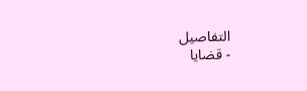التفاصيل
- قضايا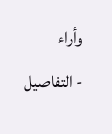وأراء
- التفاصيل